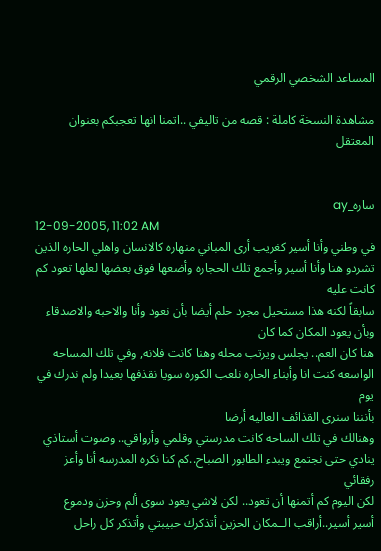المساعد الشخصي الرقمي

مشاهدة النسخة كاملة : قصه من تاليفي ..اتمنا انها تعجبكم بعنوان المعتقل


ساره_ay
12-09-2005, 11:02 AM
في وطني وأنا أسير كغريب أرى المباني منهاره كالانسان واهلي الحاره الذين تشردو هنا وأنا أسير وأجمع تلك الحجاره وأضعها فوق بعضها لعلها تعود كم كانت عليه
سابقاً لكنه هذا مستحيل مجرد حلم أيضا بأن نعود وأنا والاحبه والاصدقاء وبأن يعود المكان كما كان
هنا كان العم.. يجلس ويرتب محله وهنا كانت فلانه, وفي تلك المساحه الواسعه كنت انا وأبناء الحاره نلعب الكوره سويا نقذفها بعيدا ولم ندرك في يوم
بأنننا سنرى القذائف العاليه أرضا
وهنالك في تلك الساحه كانت مدرستي وقلمي وأرواقي.. وصوت أستاذي ينادي حتى نجتمع ويبدء الطابور الصباح..كم كنا نكره المدرسه أنا وأعز رفقائي
لكن اليوم كم أتمنها أن تعود.. لكن لاشي يعود سوى ألم وحزن ودموع
أسير أسير..أراقب الــمكان الحزين أتذكرك حبيبتي وأتذكر كل راحل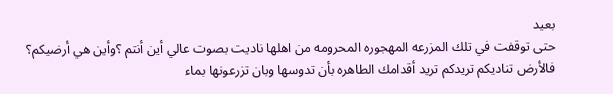بعيد
حتى توقفت في تلك المزرعه المهجوره المحرومه من اهلها ناديت بصوت عالي أين أنتم ؟وأين هي أرضيكم؟
فالأرض تناديكم تريدكم تريد أقدامك الطاهره بأن تدوسها وبان تزرعونها بماء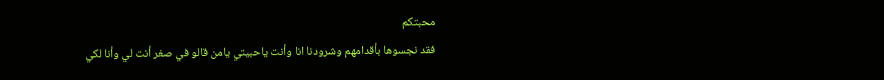محبتكم
فقد نجسوها بأقدامهم وشرودنا انا وأنت ياحبيتي يامن قالو في صغر أنت لي وأنا لكي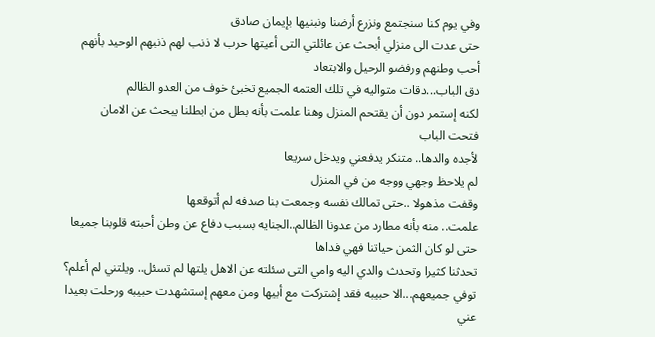وفي يوم كنا سنجتمع ونزرع أرضنا ونبنيها بإيمان صادق
حتى عدت الى منزلي أبحث عن عائلتي التى أعيتها حرب لا ذنب لهم ذنبهم الوحيد بأنهم أحب وطنهم ورفضو الرحيل والابتعاد
دق الباب...دقات متواليه في تلك العتمه الجميع تخبئ خوف من العدو الظالم
لكنه إستمر دون أن يقتحم المنزل وهنا علمت بأنه بطل من ابطلنا يبحث عن الامان
فتحت الباب
لأجده والدها.. متنكر يدفعني ويدخل سريعا
لم يلاحظ وجهي ووجه من في المنزل
وقفت مذهولا ..حتى تمالك نفسه وجمعت بنا صدفه لم أتوقعها
علمت.. منه بأنه مطارد من عدونا الظالم..الجنايه بسبب دفاع عن وطن أحبته قلوبنا جميعا حتى لو كان الثمن حياتنا فهي فداها
تحدثنا كثيرا وتحدث والدي اليه وامي التى سئلته عن الاهل يلتها لم تسئل.. ويلتني لم أعلم؟
توفي جميعهم...الا حبيبه فقد إشتركت مع أبيها ومن معهم إستشهدت حبيبه ورحلت بعيدا عني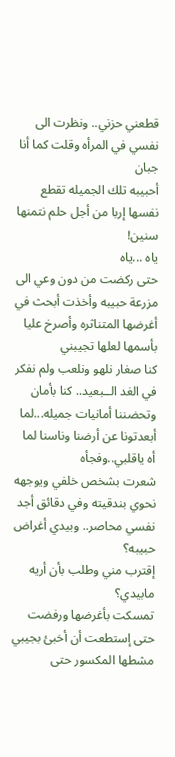قطعني حزني.. ونظرت الى نفسي في المرأه وقلت كما أنا جبان
أحبيبه تلك الجميله تقطع نفسها إربا من أجل حلم نتمنها سنين!
ياه ...ياه
حتى ركضت من دون وعي الى مزرعة حبيبه وأخذت أبحث في أغرضها المتناثره وأصرخ عليا بأسمها لعلها تجيبني
كنا صغار نلهو ونلعب ولم نفكر في الغد الــبعيد.. كنا بأمان وتحضننا أمانيات جميله...لما أبعدتونا عن أرضنا وناسنا لما
أه ياقلبي..وفجأه
شعرت بشخص خلفي ويوجهه نحوي بندقيته وفي دقائق أجد نفسي محاصر.. وبيدي أغراض حبيبه؟
إقترب مني وطلب بأن أريه مابيدي؟
تمسكت بأغرضها ورفضت حتى إستطعت أن أخبئ بجيبي مشطها المكسور حتى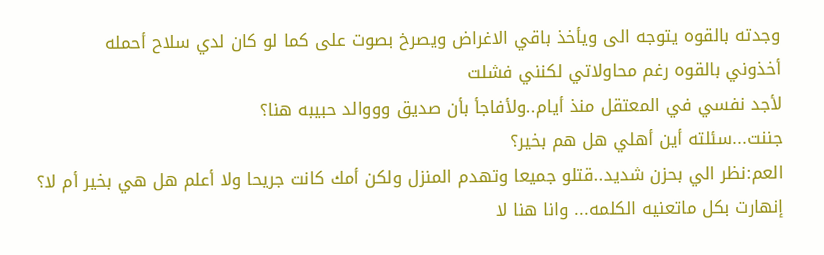وجدته بالقوه يتوجه الى ويأخذ باقي الاغراض ويصرخ بصوت على كما لو كان لدي سلاح أحمله
أخذوني بالقوه رغم محاولاتي لكنني فشلت
لأجد نفسي في المعتقل منذ أيام..ولأفاجأ بأن صديق وووالد حبيبه هنا؟
جننت...سئلته أين أهلي هل هم بخير؟
العم:نظر الي بحزن شديد..قتلو جميعا وتهدم المنزل ولكن أمك كانت جريحا ولا أعلم هل هي بخير أم لا؟
إنهارت بكل ماتعنيه الكلمه... وانا هنا لا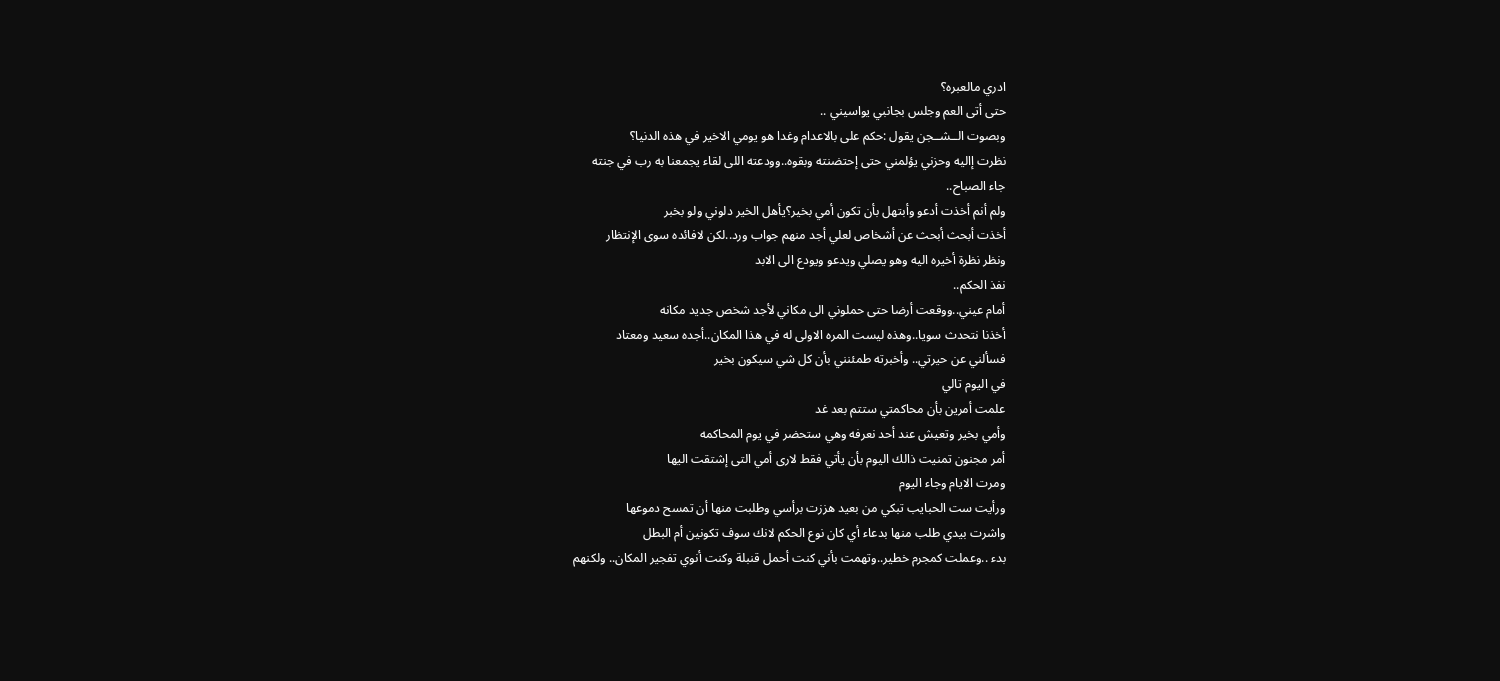ادري مالعبره؟
حتى أتى العم وجلس بجانبي يواسيني ..
وبصوت الــشــجن يقول :حكم على بالاعدام وغدا هو يومي الاخير في هذه الدنيا؟
نظرت إاليه وحزني يؤلمني حتى إحتضنته وبقوه..وودعته اللى لقاء يجمعنا به رب في جنته
جاء الصباح..
ولم أنم أخذت أدعو وأبتهل بأن تكون أمي بخير؟يأهل الخير دلوني ولو بخبر
أخذت أبحث أبحث عن أشخاص لعلي أجد منهم جواب ورد..لكن لافائده سوى الإنتظار
ونظر نظرة أخيره اليه وهو يصلي ويدعو ويودع الى الابد
نفذ الحكم..
أمام عيني..ووقعت أرضا حتى حملوني الى مكاني لأجد شخص جديد مكانه
أخذنا نتحدث سويا..وهذه ليست المره الاولى له في هذا المكان..أجده سعيد ومعتاد
فسألني عن حيرتي.. وأخبرته طمئنني بأن كل شي سيكون بخير
في اليوم تالي
علمت أمرين بأن محاكمتي ستتم بعد غد
وأمي بخير وتعيش عند أحد نعرفه وهي ستحضر في يوم المحاكمه
أمر مجنون تمنيت ذالك اليوم بأن يأتي فقط لارى أمي التى إشتقت اليها
ومرت الايام وجاء اليوم
ورأيت ست الحبايب تبكي من بعيد هززت برأسي وطلبت منها أن تمسح دموعها
واشرت بيدي طلب منها بدعاء أي كان نوع الحكم لانك سوف تكونين أم البطل
بدء ..وعملت كمجرم خطير..وتهمت بأني كنت أحمل قنبلة وكنت أنوي تفجير المكان.. ولكنهم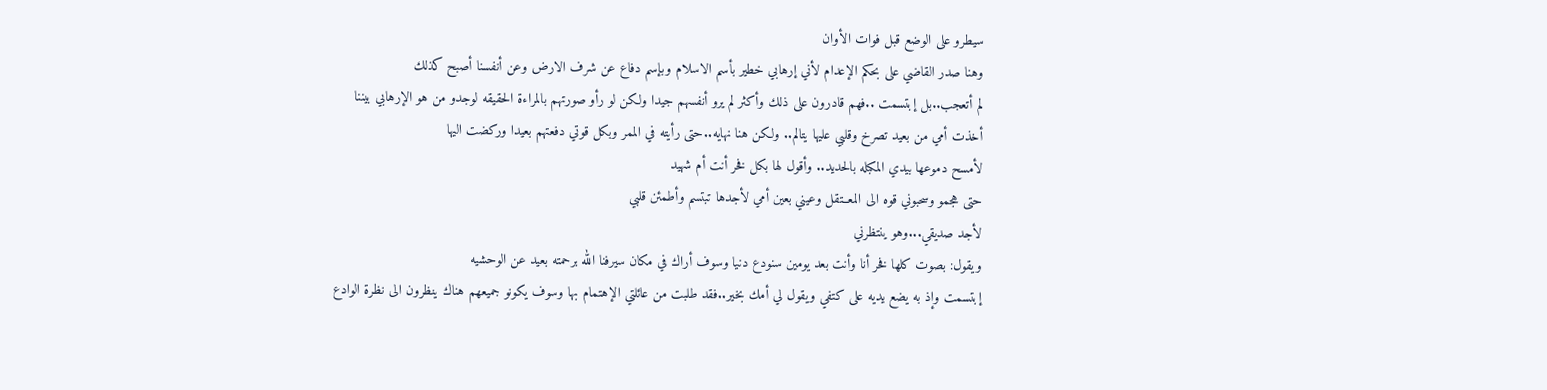سيطرو على الوضع قبل فوات الأوان
وهنا صدر القاضي على بحكم الإعدام لأني إرهابي خطير بأسم الاسلام وبإسم دفاع عن شرف الارض وعن أنفسنا أصبح كذلك
لم أتعجب..بل إبتسمت ..فهم قادرون على ذلك وأكثر لم يرو أنفسهم جيدا ولكن لو رأو صورتهم بالمراءة الحقيقه لوجدو من هو الإرهابي بيننا
أخذت أمي من بعيد تصرخ وقلبي عليها يتالم.. ولكن هنا نهايه..حتى رأيته في الممر وبكل قوتي دفعتهم بعيدا وركضت اليها
لأمسح دموعها بيدي المكبله بالحديد.. وأقول لها بكل فخر أنت أم شهيد
حتى هجمو وسحبوني قوه الى المعــتقل وعيني بعين أمي لأجدها تبتسم وأطمئن قلبي
لأجد صديقي...وهو ينتظرني
ويقول: بصوت كلها فخر أنا وأنت بعد يومين سنودع دنيا وسوف أراك في مكان سيرفنا الله برحمته بعيد عن الوحشيه
إبتسمت وإذ به يضع يديه على كتفي ويقول لي أمك بخير..فقد طلبت من عائلتي الإهتمام بها وسوف يكونو جميعهم هناك ينظرون الى نظرة الوادع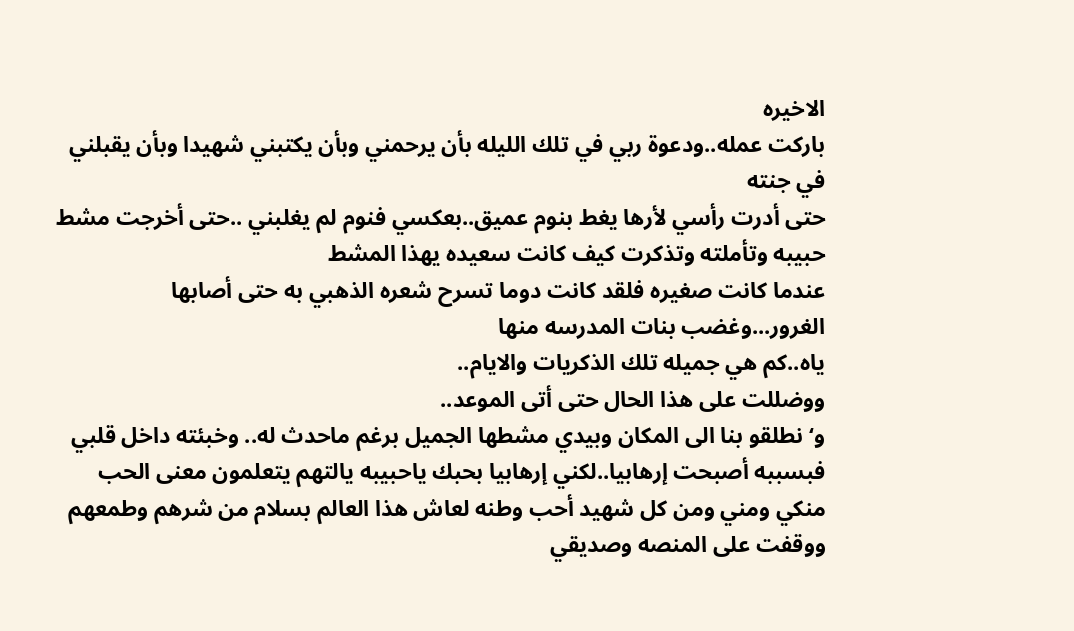الاخيره
باركت عمله..ودعوة ربي في تلك الليله بأن يرحمني وبأن يكتبني شهيدا وبأن يقبلني في جنته
حتى أدرت رأسي لأرها يغط بنوم عميق..بعكسي فنوم لم يغلبني ..حتى أخرجت مشط حبيبه وتأملته وتذكرت كيف كانت سعيده يهذا المشط
عندما كانت صغيره فلقد كانت دوما تسرح شعره الذهبي به حتى أصابها الغرور...وغضب بنات المدرسه منها
ياه..كم هي جميله تلك الذكريات والايام..
ووضللت على هذا الحال حتى أتى الموعد..
و‘نطلقو بنا الى المكان وبيدي مشطها الجميل برغم ماحدث له.. وخبئته داخل قلبي
فبسببه أصبحت إرهابيا..لكني إرهابيا بحبك ياحبيبه يالتهم يتعلمون معنى الحب منكي ومني ومن كل شهيد أحب وطنه لعاش هذا العالم بسلام من شرهم وطمعهم
ووقفت على المنصه وصديقي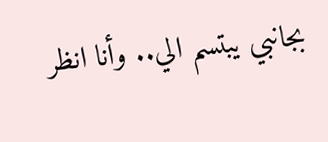بجانبي يبتسم الي.. وأنا انظر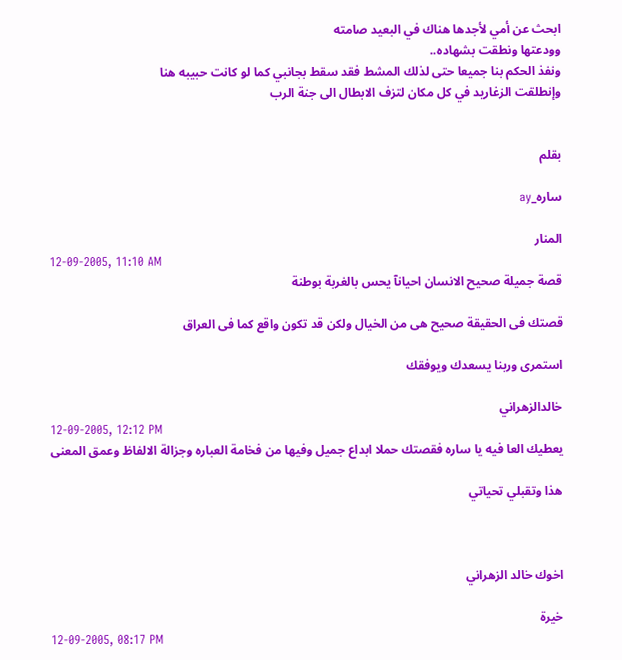ابحث عن أمي لأجدها هناك في البعيد صامته
وودعتها ونطقت بشهاده..
ونفذ الحكم بنا جميعا حتى لذلك المشط فقد سقط بجانبي كما لو كانت حبيبه هنا
وإنطلقت الزغاريد في كل مكان لتزف الابطال الى جنة الرب


بقلم

ساره_ay

المنار
12-09-2005, 11:10 AM
قصة جميلة صحيح الانسان احيانآ يحس بالغربة بوطنة

قصتك فى الحقيقة صحيح هى من الخيال ولكن قد تكون واقع كما فى العراق

استمرى وربنا يسعدك ويوفقك

خالدالزهراني
12-09-2005, 12:12 PM
يعطيك العا فيه يا ساره فقصتك حملا ابداع جميل وفيها من فخامة العباره وجزالة الالفاظ وعمق المعنى

هذا وتقبلي تحياتي



اخوك خالد الزهراني

خيرة
12-09-2005, 08:17 PM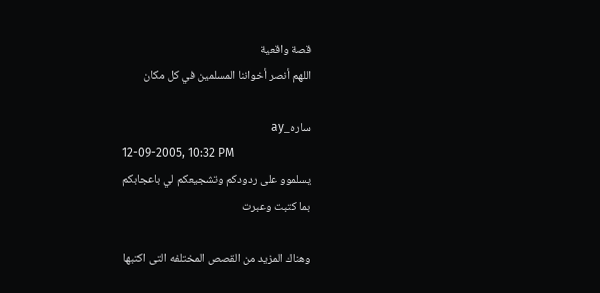قصة واقعية
اللهم أنصر أخواننا المسلمين في كل مكان

ساره_ay
12-09-2005, 10:32 PM
يسلموو على ردودكم وتشجيعكم لي باعجابكم
بما كتبت وعبرت

وهناك المزيد من القصص المختلفه التى اكتبها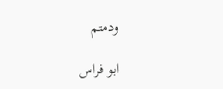ودمتم

ابو فراس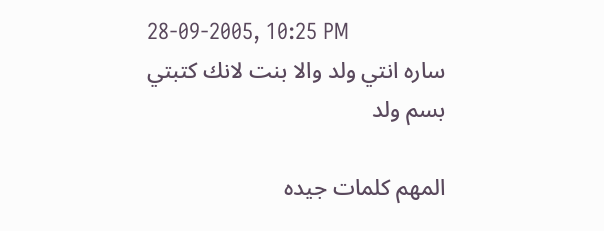28-09-2005, 10:25 PM
ساره انتي ولد والا بنت لانك كتبتي بسم ولد

المهم كلمات جيده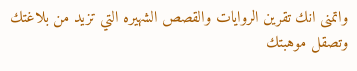واتمنى انك تقرين الروايات والقصص الشهيره التي تزيد من بلاغتك وتصقل موهبتك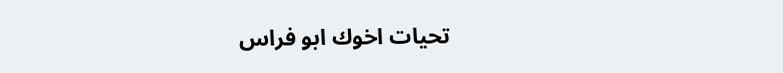تحيات اخوك ابو فراس